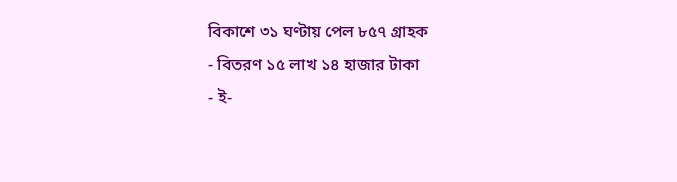বিকাশে ৩১ ঘণ্টায় পেল ৮৫৭ গ্রাহক
- বিতরণ ১৫ লাখ ১৪ হাজার টাকা
- ই-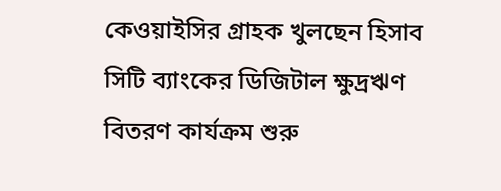কেওয়াইসির গ্রাহক খুলছেন হিসাব
সিটি ব্যাংকের ডিজিটাল ক্ষুদ্রঋণ বিতরণ কার্যক্রম শুরু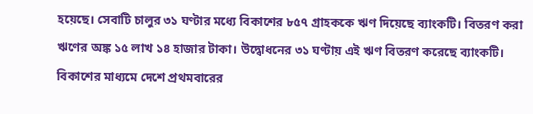হয়েছে। সেবাটি চালুর ৩১ ঘণ্টার মধ্যে বিকাশের ৮৫৭ গ্রাহককে ঋণ দিয়েছে ব্যাংকটি। বিতরণ করা ঋণের অঙ্ক ১৫ লাখ ১৪ হাজার টাকা। উদ্বোধনের ৩১ ঘণ্টায় এই ঋণ বিতরণ করেছে ব্যাংকটি।
বিকাশের মাধ্যমে দেশে প্রথমবারের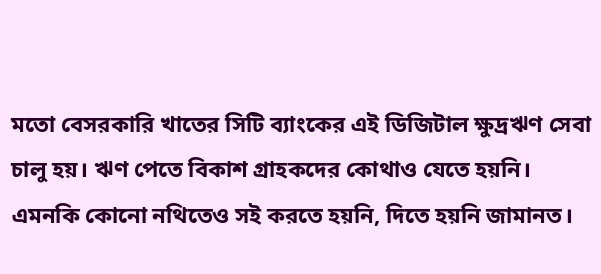মতো বেসরকারি খাতের সিটি ব্যাংকের এই ডিজিটাল ক্ষুদ্রঋণ সেবা চালু হয়। ঋণ পেতে বিকাশ গ্রাহকদের কোথাও যেতে হয়নি। এমনকি কোনো নথিতেও সই করতে হয়নি, দিতে হয়নি জামানত।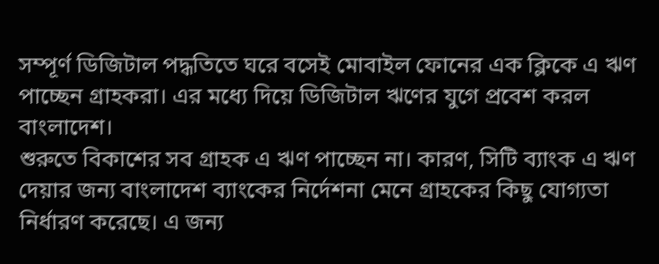সম্পূর্ণ ডিজিটাল পদ্ধতিতে ঘরে বসেই মোবাইল ফোনের এক ক্লিকে এ ঋণ পাচ্ছেন গ্রাহকরা। এর মধ্যে দিয়ে ডিজিটাল ঋণের যুগে প্রবেশ করল বাংলাদেশ।
শুরুতে বিকাশের সব গ্রাহক এ ঋণ পাচ্ছেন না। কারণ, সিটি ব্যাংক এ ঋণ দেয়ার জন্য বাংলাদেশ ব্যাংকের নির্দেশনা মেনে গ্রাহকের কিছু যোগ্যতা নির্ধারণ করেছে। এ জন্য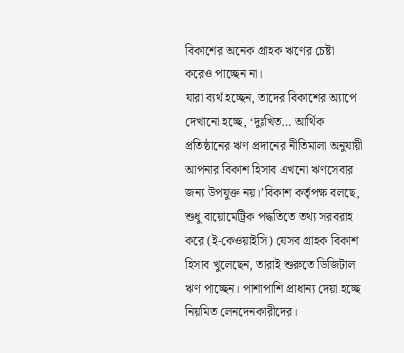বিকাশের অনেক গ্রাহক ঋণের চেষ্টা করেও পাচ্ছেন না।
যারা ব্যর্থ হচ্ছেন, তাদের বিকাশের অ্যাপে দেখানো হচ্ছে, ‘দুঃখিত… আর্থিক প্রতিষ্ঠানের ঋণ প্রদানের নীতিমালা অনুযায়ী আপনার বিকাশ হিসাব এখনো ঋণসেবার জন্য উপযুক্ত নয়।’বিকাশ কর্তৃপক্ষ বলছে, শুধু বায়োমেট্রিক পদ্ধতিতে তথ্য সরবরাহ করে (ই-কেওয়াইসি) যেসব গ্রাহক বিকাশ হিসাব খুলেছেন, তারাই শুরুতে ডিজিটাল ঋণ পাচ্ছেন। পাশাপাশি প্রাধান্য দেয়া হচ্ছে নিয়মিত লেনদেনকারীদের।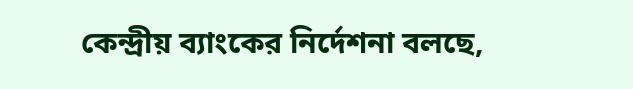কেন্দ্রীয় ব্যাংকের নির্দেশনা বলছে,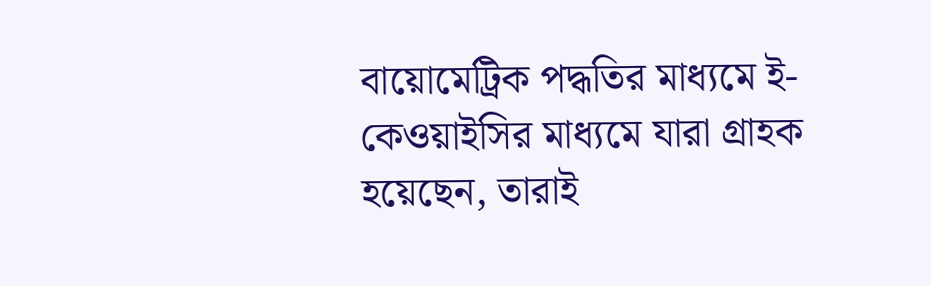বায়োমেট্রিক পদ্ধতির মাধ্যমে ই-কেওয়াইসির মাধ্যমে যারা গ্রাহক হয়েছেন, তারাই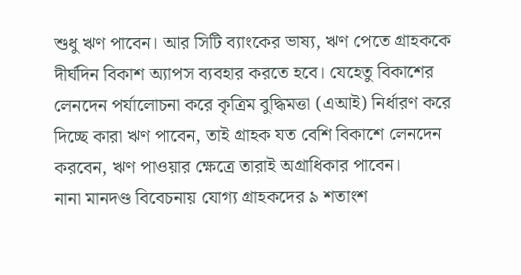শুধু ঋণ পাবেন। আর সিটি ব্যাংকের ভাষ্য, ঋণ পেতে গ্রাহককে দীর্ঘদিন বিকাশ অ্যাপস ব্যবহার করতে হবে। যেহেতু বিকাশের লেনদেন পর্যালোচনা করে কৃত্রিম বুদ্ধিমত্তা (এআই) নির্ধারণ করে দিচ্ছে কারা ঋণ পাবেন, তাই গ্রাহক যত বেশি বিকাশে লেনদেন করবেন, ঋণ পাওয়ার ক্ষেত্রে তারাই অগ্রাধিকার পাবেন।
নানা মানদণ্ড বিবেচনায় যোগ্য গ্রাহকদের ৯ শতাংশ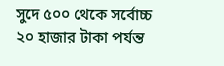সুদে ৫০০ থেকে সর্বোচ্চ ২০ হাজার টাকা পর্যন্ত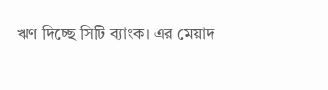ঋণ দিচ্ছে সিটি ব্যাংক। এর মেয়াদ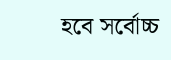হবে সর্বোচ্চ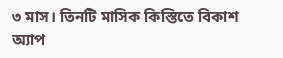৩ মাস। তিনটি মাসিক কিস্তিতে বিকাশ অ্যাপ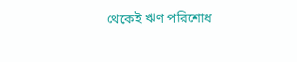থেকেই ঋণ পরিশোধ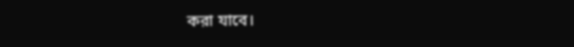করা যাবে।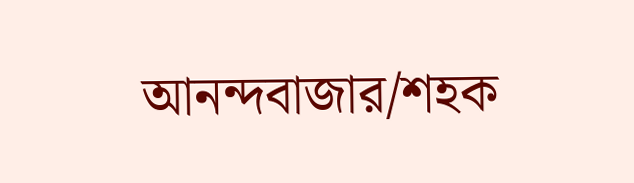আনন্দবাজার/শহক